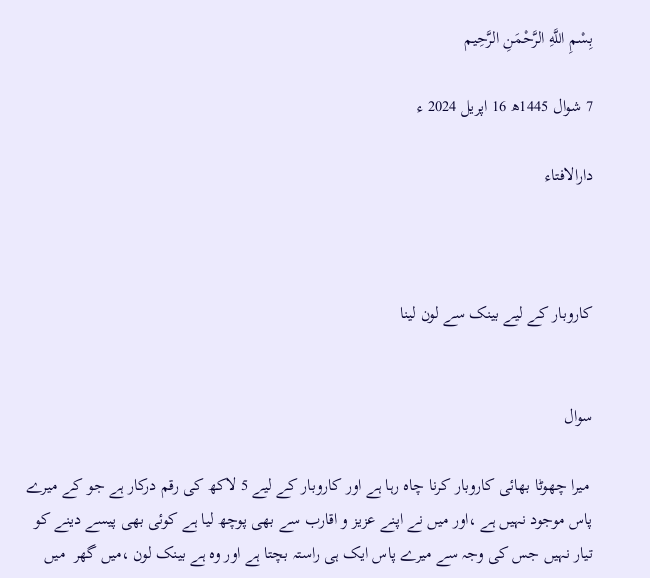بِسْمِ اللَّهِ الرَّحْمَنِ الرَّحِيم

7 شوال 1445ھ 16 اپریل 2024 ء

دارالافتاء



کاروبار کے لیے بینک سے لون لینا


سوال

 میرا چھوٹا بھائی کاروبار کرنا چاہ رہا ہے اور کاروبار کے لیے 5 لاکھ کی رقم درکار ہے جو کے میرے پاس موجود نہیں ہے ،اور میں نے اپنے عزیز و اقارب سے بھی پوچھ لیا ہے کوئی بھی پیسے دینے کو تیار نہیں جس کی وجہ سے میرے پاس ایک ہی راستہ بچتا ہے اور وہ ہے بینک لون ،میں گھر  میں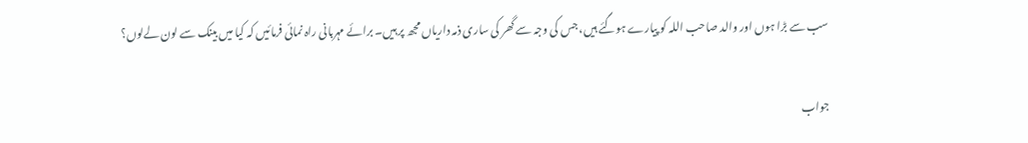سب سے بڑا ہوں اور والد صاحب اللہ کو پیارے ہوگئے ہیں، جس کی وجہ سے گھر کی ساری ذمہ داریاں مجھ پر ہیں۔ برائے مہربانی راہ نمائی فرمائیں کہ کیا میں بینک سے لون لےلوں؟

جواب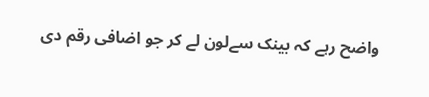واضح رہے کہ بینک سےلون لے کر جو اضافی رقم دی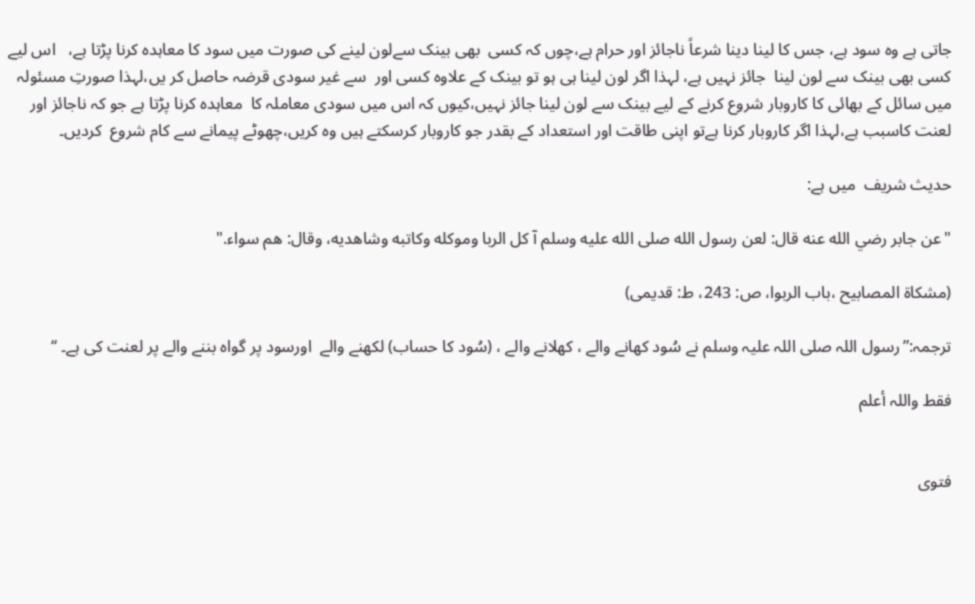جاتی ہے وہ سود ہے، جس کا لینا دینا شرعاً ناجائز اور حرام ہے،چوں کہ کسی  بھی بینک سےلون لینے کی صورت میں سود کا معاہدہ کرنا پڑتا ہے،   اس لیے کسی بھی بینک سے لون لینا  جائز نہیں ہے، لہذا اگر لون لینا ہی ہو تو بینک کے علاوہ کسی اور  سے غیر سودی قرضہ حاصل کر یں،لہذا صورتِ مسئولہ میں سائل کے بھائی کا کاروبار شروع کرنے کے لیے بینک سے لون لینا جائز نہیں،کیوں کہ اس میں سودی معاملہ کا  معاہدہ کرنا پڑتا ہے جو کہ ناجائز اور لعنت کاسبب ہے،لہذا اگر کاروبار کرنا ہےتو اپنی طاقت اور استعداد کے بقدر جو کاروبار کرسکتے ہیں وہ کریں،چھوٹے پیمانے سے کام شروع  کردیں۔

حدیث شریف  میں ہے:

"عن جابر رضي الله عنه قال: لعن رسول الله صلى الله عليه وسلم ‌آ كل ‌الربا وموكله وكاتبه وشاهديه، وقال: هم سواء."

(مشكاة المصابيح ،باب الربوا، ص: 243، ط: قدیمی)

ترجمہ:”رسول اللہ صلی اللہ علیہ وسلم نے سُود کھانے والے ، کھلانے والے ، (سُود کا حساب) لکھنے والے  اورسود پر گواہ بننے والے پر لعنت کی ہے۔ ‘‘

فقط واللہ أعلم


فتوی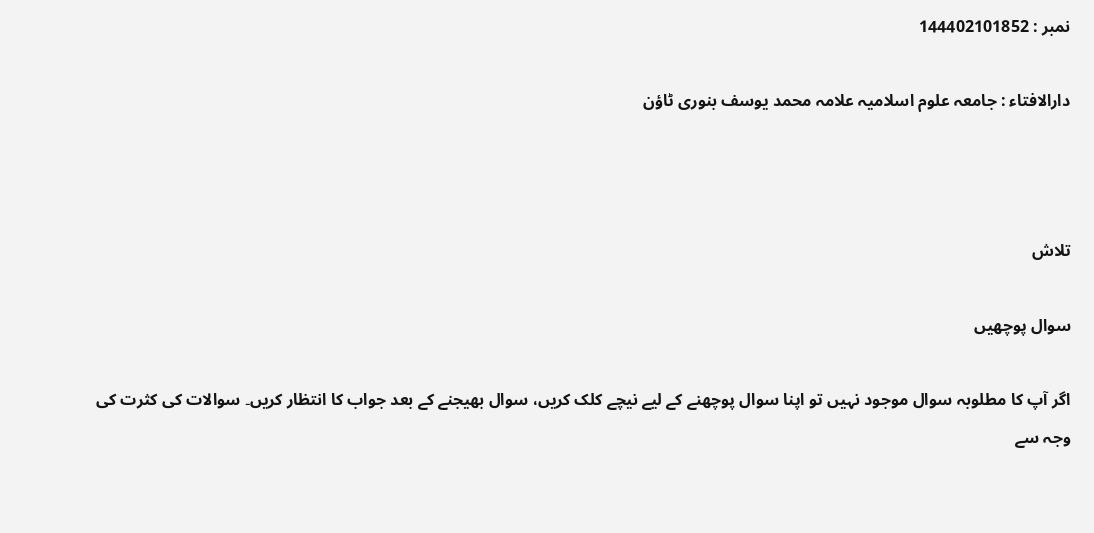نمبر : 144402101852

دارالافتاء : جامعہ علوم اسلامیہ علامہ محمد یوسف بنوری ٹاؤن



تلاش

سوال پوچھیں

اگر آپ کا مطلوبہ سوال موجود نہیں تو اپنا سوال پوچھنے کے لیے نیچے کلک کریں، سوال بھیجنے کے بعد جواب کا انتظار کریں۔ سوالات کی کثرت کی وجہ سے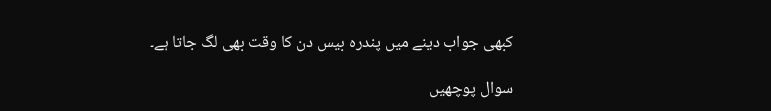کبھی جواب دینے میں پندرہ بیس دن کا وقت بھی لگ جاتا ہے۔

سوال پوچھیں